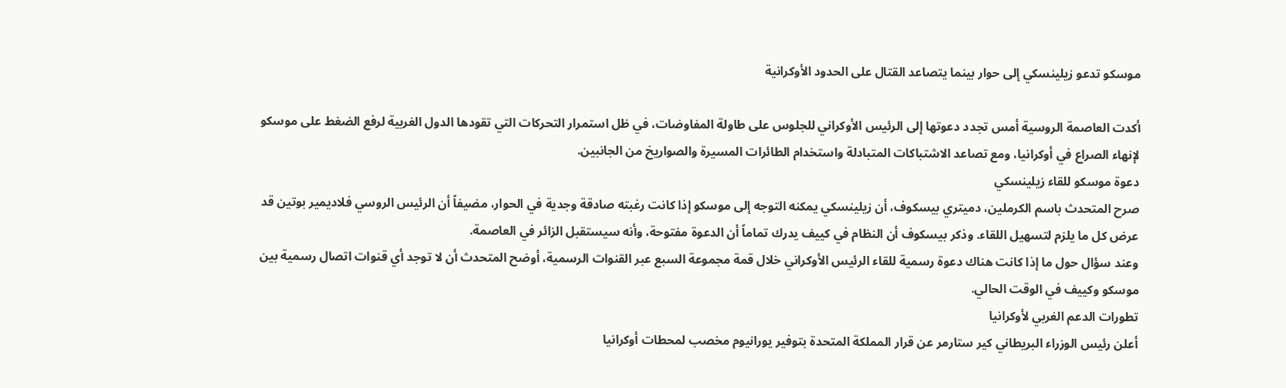موسكو تدعو زيلينسكي إلى حوار بينما يتصاعد القتال على الحدود الأوكرانية

أكدت العاصمة الروسية أمس تجدد دعوتها إلى الرئيس الأوكراني للجلوس على طاولة المفاوضات، في ظل استمرار التحركات التي تقودها الدول الغربية لرفع الضغط على موسكو لإنهاء الصراع في أوكرانيا، ومع تصاعد الاشتباكات المتبادلة واستخدام الطائرات المسيرة والصواريخ من الجانبين.
دعوة موسكو للقاء زيلينسكي
صرح المتحدث باسم الكرملين، دميتري بيسكوف، أن زيلينسكي يمكنه التوجه إلى موسكو إذا كانت رغبته صادقة وجدية في الحوار، مضيفاً أن الرئيس الروسي فلاديمير بوتين قد عرض كل ما يلزم لتسهيل اللقاء. وذكر بيسكوف أن النظام في كييف يدرك تماماً أن الدعوة مفتوحة، وأنه سيستقبل الزائر في العاصمة.
وعند سؤال حول ما إذا كانت هناك دعوة رسمية للقاء الرئيس الأوكراني خلال قمة مجموعة السبع عبر القنوات الرسمية، أوضح المتحدث أن لا توجد أي قنوات اتصال رسمية بين موسكو وكييف في الوقت الحالي.
تطورات الدعم الغربي لأوكرانيا
أعلن رئيس الوزراء البريطاني كير ستارمر عن قرار المملكة المتحدة بتوفير يورانيوم مخصب لمحطات أوكرانيا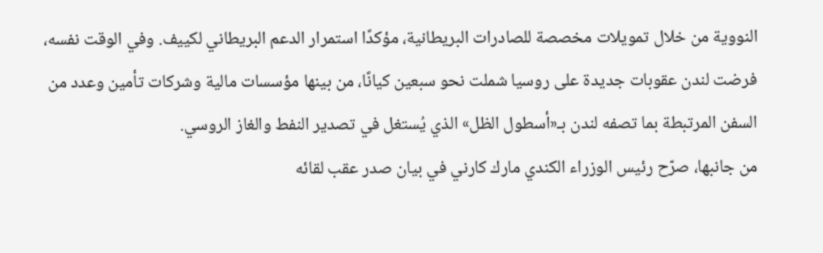النووية من خلال تمويلات مخصصة للصادرات البريطانية، مؤكدًا استمرار الدعم البريطاني لكييف. وفي الوقت نفسه، فرضت لندن عقوبات جديدة على روسيا شملت نحو سبعين كيانًا، من بينها مؤسسات مالية وشركات تأمين وعدد من السفن المرتبطة بما تصفه لندن بـ«أسطول الظل» الذي يُستغل في تصدير النفط والغاز الروسي.
من جانبها، صرّح رئيس الوزراء الكندي مارك كارني في بيان صدر عقب لقائه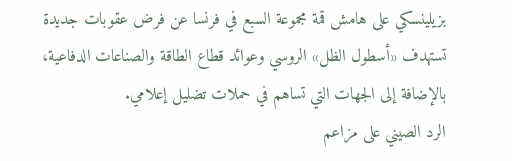بزيلينسكي على هامش قمة مجموعة السبع في فرنسا عن فرض عقوبات جديدة تستهدف «أسطول الظل» الروسي وعوائد قطاع الطاقة والصناعات الدفاعية، بالإضافة إلى الجهات التي تساهم في حملات تضليل إعلامي.
الرد الصيني على مزاعم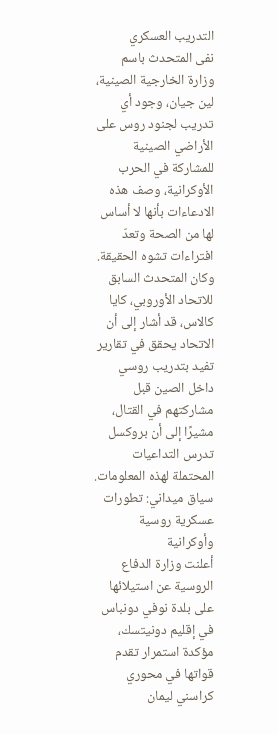التدريب العسكري
نفى المتحدث باسم وزارة الخارجية الصينية، لين جيان، وجود أي تدريب لجنود روس على الأراضي الصينية للمشاركة في الحرب الأوكرانية، وصف هذه الادعاءات بأنها لا أساس لها من الصحة وتعدّ افتراءات تشوه الحقيقة. وكان المتحدث السابق للاتحاد الأوروبي، كايا كالاس، قد أشار إلى أن الاتحاد يحقق في تقارير تفيد بتدريب روسي داخل الصين قبل مشاركتهم في القتال، مشيرًا إلى أن بروكسل تدرس التداعيات المحتملة لهذه المعلومات.
سياق ميداني: تطورات عسكرية روسية وأوكرانية
أعلنت وزارة الدفاع الروسية عن استيلائها على بلدة نوفي دونباس في إقليم دونيتسك، مؤكدة استمرار تقدم قواتها في محوري كراسني ليمان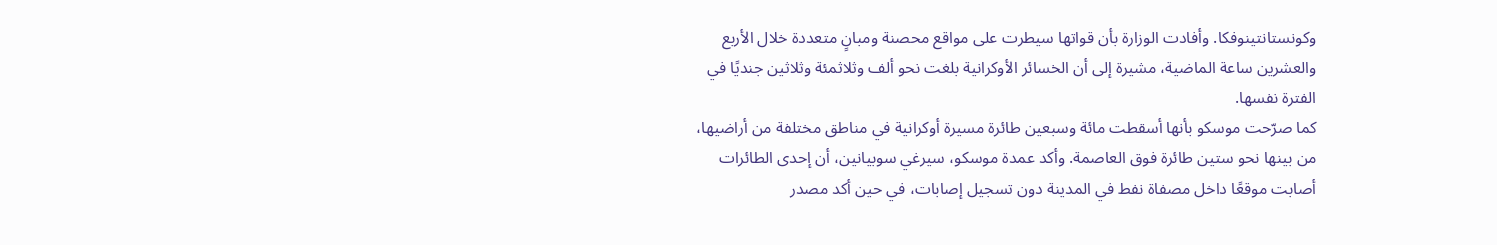وكونستانتينوفكا. وأفادت الوزارة بأن قواتها سيطرت على مواقع محصنة ومبانٍ متعددة خلال الأربع والعشرين ساعة الماضية، مشيرة إلى أن الخسائر الأوكرانية بلغت نحو ألف وثلاثمئة وثلاثين جنديًا في الفترة نفسها.
كما صرّحت موسكو بأنها أسقطت مائة وسبعين طائرة مسيرة أوكرانية في مناطق مختلفة من أراضيها، من بينها نحو ستين طائرة فوق العاصمة. وأكد عمدة موسكو، سيرغي سوبيانين، أن إحدى الطائرات أصابت موقعًا داخل مصفاة نفط في المدينة دون تسجيل إصابات، في حين أكد مصدر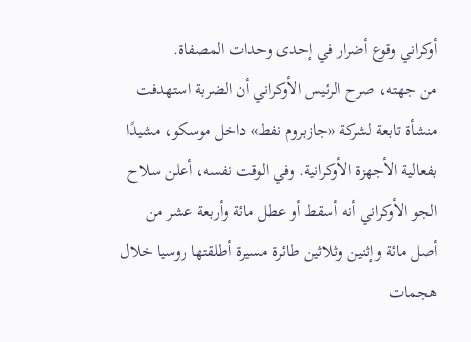أوكراني وقوع أضرار في إحدى وحدات المصفاة.
من جهته، صرح الرئيس الأوكراني أن الضربة استهدفت منشأة تابعة لشركة «جازبروم نفط» داخل موسكو، مشيدًا بفعالية الأجهزة الأوكرانية. وفي الوقت نفسه، أعلن سلاح الجو الأوكراني أنه أسقط أو عطل مائة وأربعة عشر من أصل مائة وإثنين وثلاثين طائرة مسيرة أطلقتها روسيا خلال هجمات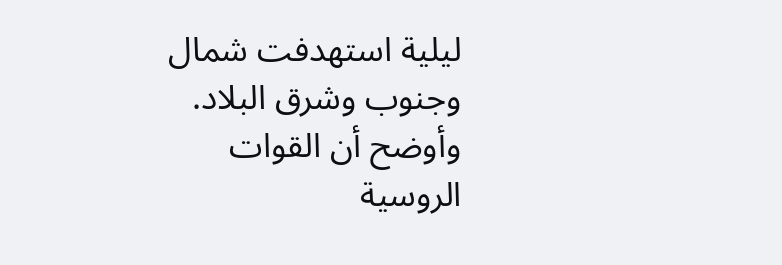ليلية استهدفت شمال وجنوب وشرق البلاد. وأوضح أن القوات الروسية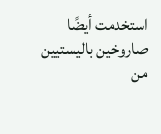استخدمت أيضًا صاروخين باليستيين من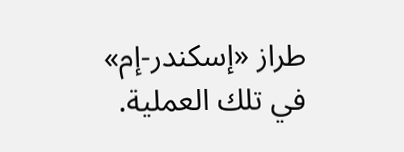طراز «إسكندر-إم» في تلك العملية.